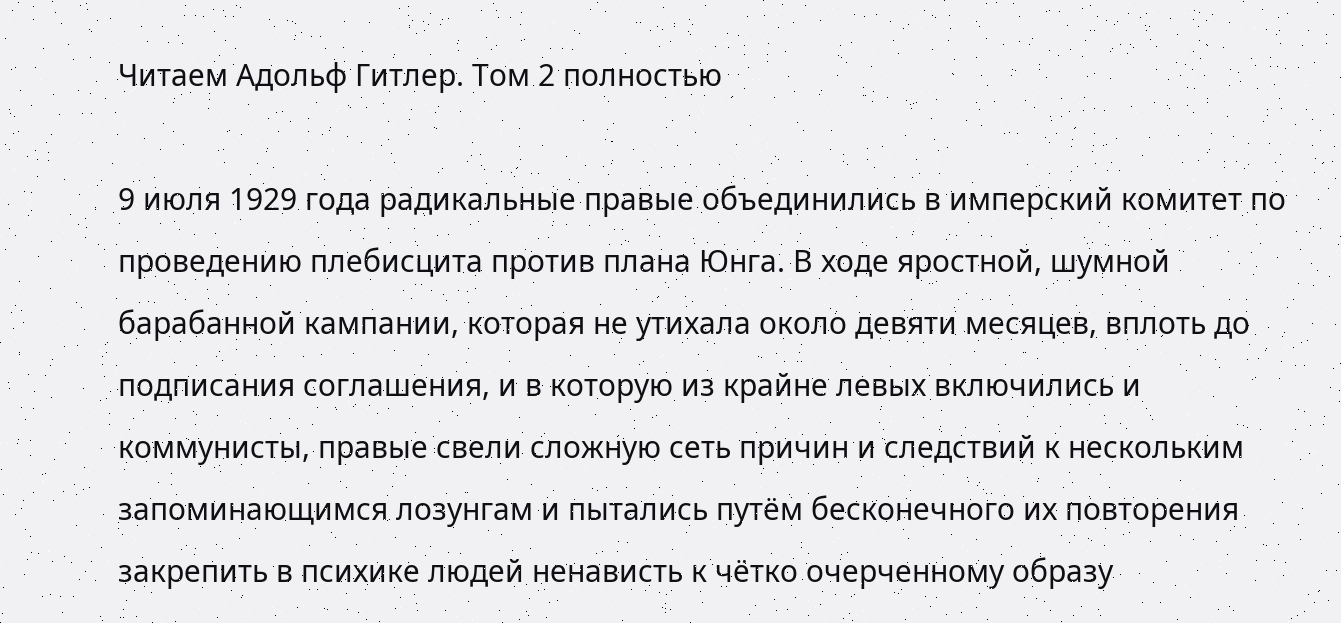Читаем Адольф Гитлер. Том 2 полностью

9 июля 1929 года радикальные правые объединились в имперский комитет по проведению плебисцита против плана Юнга. В ходе яростной, шумной барабанной кампании, которая не утихала около девяти месяцев, вплоть до подписания соглашения, и в которую из крайне левых включились и коммунисты, правые свели сложную сеть причин и следствий к нескольким запоминающимся лозунгам и пытались путём бесконечного их повторения закрепить в психике людей ненависть к чётко очерченному образу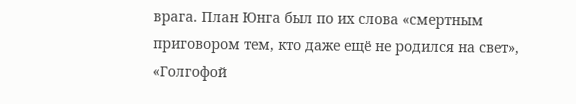врага. План Юнга был по их слова «смертным приговором тем, кто даже ещё не родился на свет», «Голгофой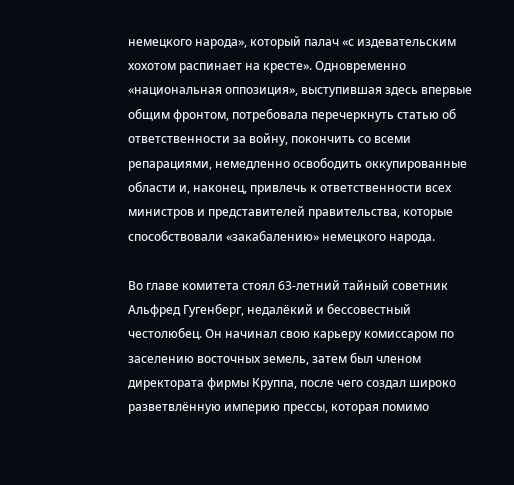немецкого народа», который палач «с издевательским хохотом распинает на кресте». Одновременно «национальная оппозиция», выступившая здесь впервые общим фронтом, потребовала перечеркнуть статью об ответственности за войну, покончить со всеми репарациями, немедленно освободить оккупированные области и, наконец, привлечь к ответственности всех министров и представителей правительства, которые способствовали «закабалению» немецкого народа.

Во главе комитета стоял 63-летний тайный советник Альфред Гугенберг, недалёкий и бессовестный честолюбец. Он начинал свою карьеру комиссаром по заселению восточных земель, затем был членом директората фирмы Круппа, после чего создал широко разветвлённую империю прессы, которая помимо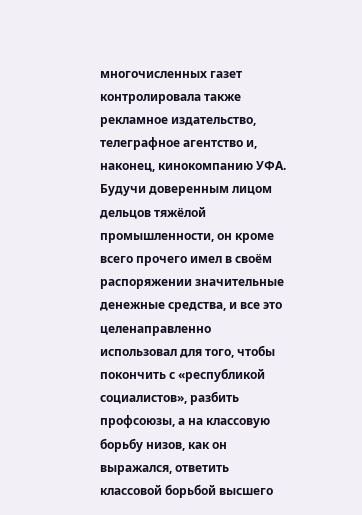многочисленных газет контролировала также рекламное издательство, телеграфное агентство и, наконец, кинокомпанию УФА. Будучи доверенным лицом дельцов тяжёлой промышленности, он кроме всего прочего имел в своём распоряжении значительные денежные средства, и все это целенаправленно использовал для того, чтобы покончить с «республикой социалистов», разбить профсоюзы, а на классовую борьбу низов, как он выражался, ответить классовой борьбой высшего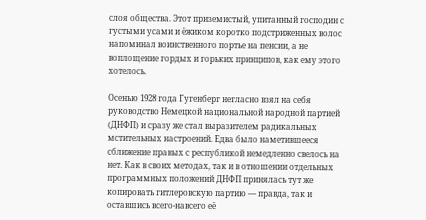слоя общества. Этот приземистый, упитанный господин с густыми усами и ёжиком коротко подстриженных волос напоминал воинственного портье на пенсии, а не воплощение гордых и горьких принципов, как ему этого хотелось.

Осенью 1928 года Гугенберг негласно взял на себя руководство Немецкой национальной народной партией (ДНФП) и сразу же стал выразителем радикальных мстительных настроений. Едва было наметившееся сближение правых с республикой немедленно свелось на нет. Как в своих методах, так и в отношении отдельных программных положений ДНФП принялась тут же копировать гитлеровскую партию — правда, так и оставшись всего-навсего её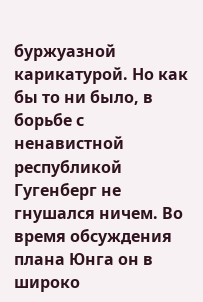буржуазной карикатурой. Но как бы то ни было, в борьбе с ненавистной республикой Гугенберг не гнушался ничем. Во время обсуждения плана Юнга он в широко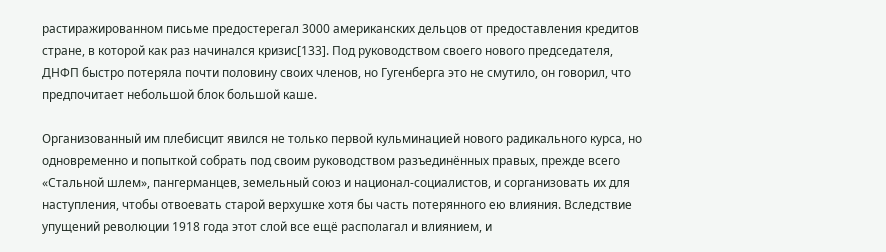растиражированном письме предостерегал 3000 американских дельцов от предоставления кредитов стране, в которой как раз начинался кризис[133]. Под руководством своего нового председателя, ДНФП быстро потеряла почти половину своих членов, но Гугенберга это не смутило, он говорил, что предпочитает небольшой блок большой каше.

Организованный им плебисцит явился не только первой кульминацией нового радикального курса, но одновременно и попыткой собрать под своим руководством разъединённых правых, прежде всего «Стальной шлем», пангерманцев, земельный союз и национал-социалистов, и сорганизовать их для наступления, чтобы отвоевать старой верхушке хотя бы часть потерянного ею влияния. Вследствие упущений революции 1918 года этот слой все ещё располагал и влиянием, и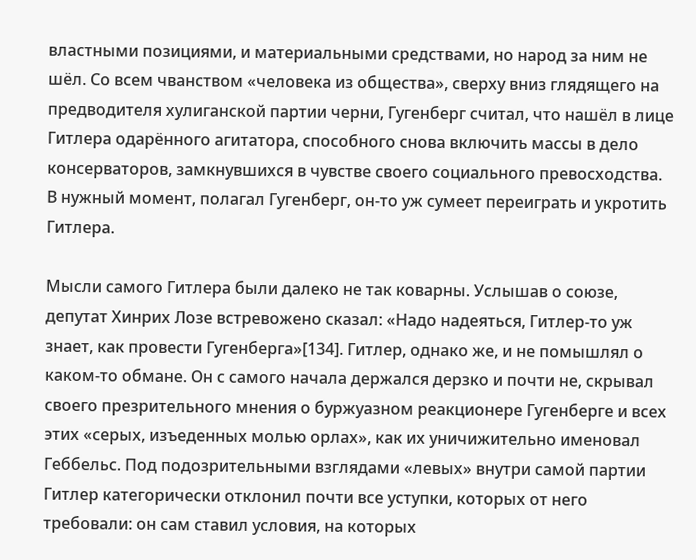властными позициями, и материальными средствами, но народ за ним не шёл. Со всем чванством «человека из общества», сверху вниз глядящего на предводителя хулиганской партии черни, Гугенберг считал, что нашёл в лице Гитлера одарённого агитатора, способного снова включить массы в дело консерваторов, замкнувшихся в чувстве своего социального превосходства. В нужный момент, полагал Гугенберг, он-то уж сумеет переиграть и укротить Гитлера.

Мысли самого Гитлера были далеко не так коварны. Услышав о союзе, депутат Хинрих Лозе встревожено сказал: «Надо надеяться, Гитлер-то уж знает, как провести Гугенберга»[134]. Гитлер, однако же, и не помышлял о каком-то обмане. Он с самого начала держался дерзко и почти не, скрывал своего презрительного мнения о буржуазном реакционере Гугенберге и всех этих «серых, изъеденных молью орлах», как их уничижительно именовал Геббельс. Под подозрительными взглядами «левых» внутри самой партии Гитлер категорически отклонил почти все уступки, которых от него требовали: он сам ставил условия, на которых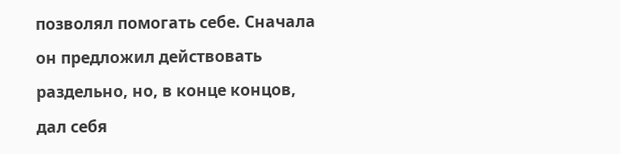позволял помогать себе. Сначала он предложил действовать раздельно, но, в конце концов, дал себя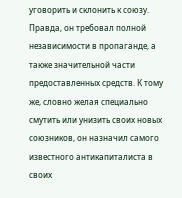уговорить и склонить к союзу. Правда, он требовал полной независимости в пропаганде, а также значительной части предоставленных средств. К тому же, словно желая специально смутить или унизить своих новых союзников, он назначил самого известного антикапиталиста в своих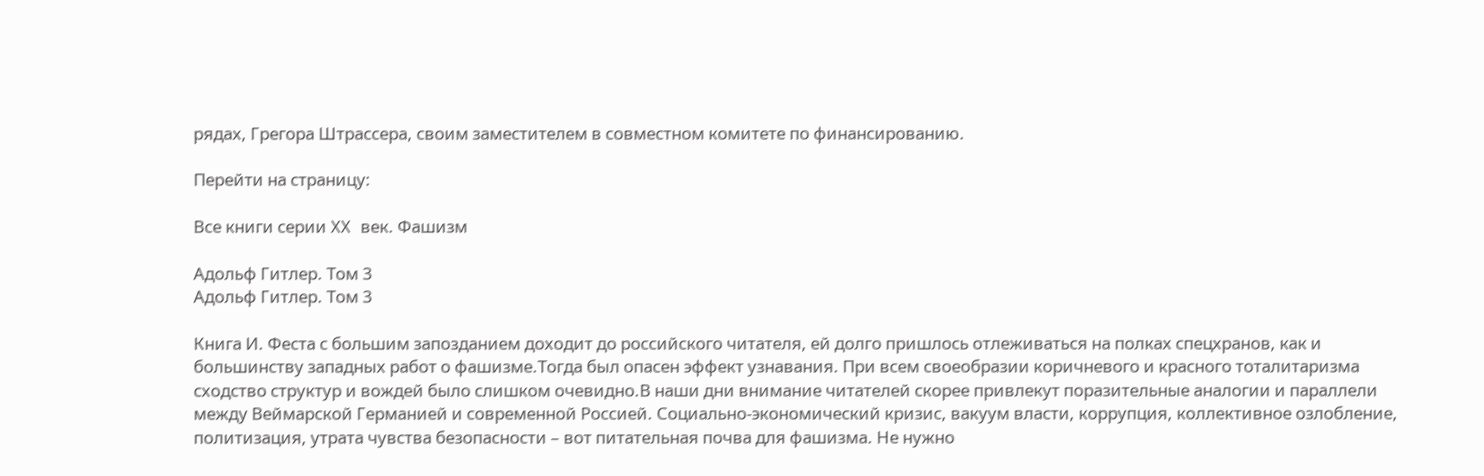рядах, Грегора Штрассера, своим заместителем в совместном комитете по финансированию.

Перейти на страницу:

Все книги серии XX век. Фашизм

Адольф Гитлер. Том 3
Адольф Гитлер. Том 3

Книга И. Феста с большим запозданием доходит до российского читателя, ей долго пришлось отлеживаться на полках спецхранов, как и большинству западных работ о фашизме.Тогда был опасен эффект узнавания. При всем своеобразии коричневого и красного тоталитаризма сходство структур и вождей было слишком очевидно.В наши дни внимание читателей скорее привлекут поразительные аналогии и параллели между Веймарской Германией и современной Россией. Социально-экономический кризис, вакуум власти, коррупция, коллективное озлобление, политизация, утрата чувства безопасности – вот питательная почва для фашизма. Не нужно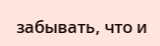забывать, что и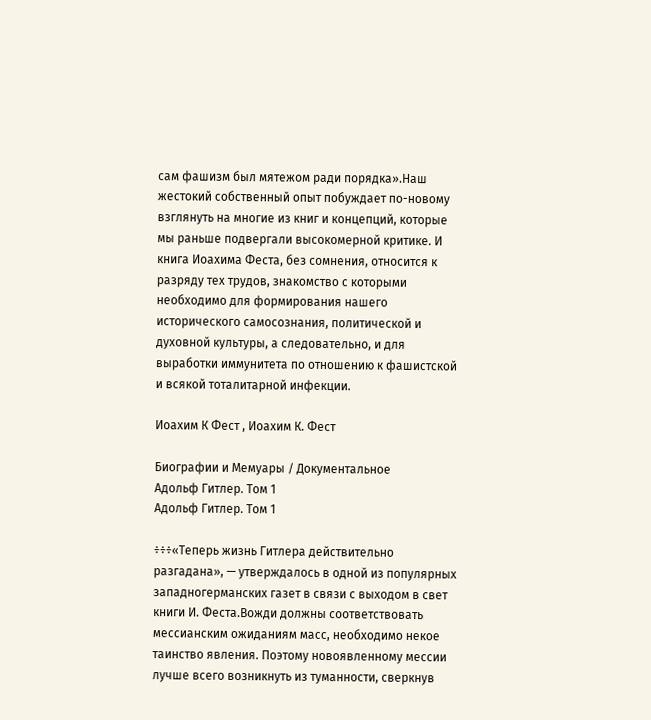сам фашизм был мятежом ради порядка».Наш жестокий собственный опыт побуждает по-новому взглянуть на многие из книг и концепций, которые мы раньше подвергали высокомерной критике. И книга Иоахима Феста, без сомнения, относится к разряду тех трудов, знакомство с которыми необходимо для формирования нашего исторического самосознания, политической и духовной культуры, а следовательно, и для выработки иммунитета по отношению к фашистской и всякой тоталитарной инфекции.

Иоахим К Фест , Иоахим К. Фест

Биографии и Мемуары / Документальное
Адольф Гитлер. Том 1
Адольф Гитлер. Том 1

÷÷÷«Теперь жизнь Гитлера действительно разгадана», — утверждалось в одной из популярных западногерманских газет в связи с выходом в свет книги И. Феста.Вожди должны соответствовать мессианским ожиданиям масс, необходимо некое таинство явления. Поэтому новоявленному мессии лучше всего возникнуть из туманности, сверкнув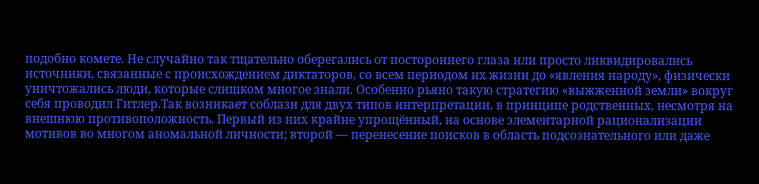подобно комете. Не случайно так тщательно оберегались от постороннего глаза или просто ликвидировались источники, связанные с происхождением диктаторов, со всем периодом их жизни до «явления народу», физически уничтожались люди, которые слишком многое знали. Особенно рьяно такую стратегию «выжженной земли» вокруг себя проводил Гитлер.Так возникает соблазн для двух типов интерпретации, в принципе родственных, несмотря на внешнюю противоположность. Первый из них крайне упрощённый, на основе элементарной рационализации мотивов во многом аномальной личности; второй — перенесение поисков в область подсознательного или даже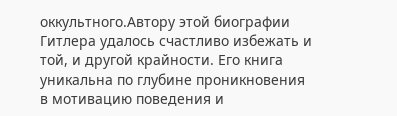оккультного.Автору этой биографии Гитлера удалось счастливо избежать и той, и другой крайности. Его книга уникальна по глубине проникновения в мотивацию поведения и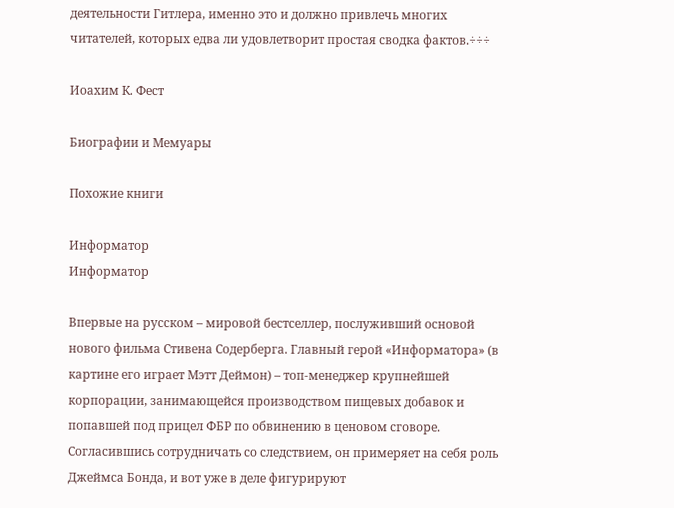деятельности Гитлера, именно это и должно привлечь многих читателей, которых едва ли удовлетворит простая сводка фактов.÷÷÷

Иоахим К. Фест

Биографии и Мемуары

Похожие книги

Информатор
Информатор

Впервые на русском – мировой бестселлер, послуживший основой нового фильма Стивена Содерберга. Главный герой «Информатора» (в картине его играет Мэтт Деймон) – топ-менеджер крупнейшей корпорации, занимающейся производством пищевых добавок и попавшей под прицел ФБР по обвинению в ценовом сговоре. Согласившись сотрудничать со следствием, он примеряет на себя роль Джеймса Бонда, и вот уже в деле фигурируют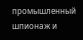промышленный шпионаж и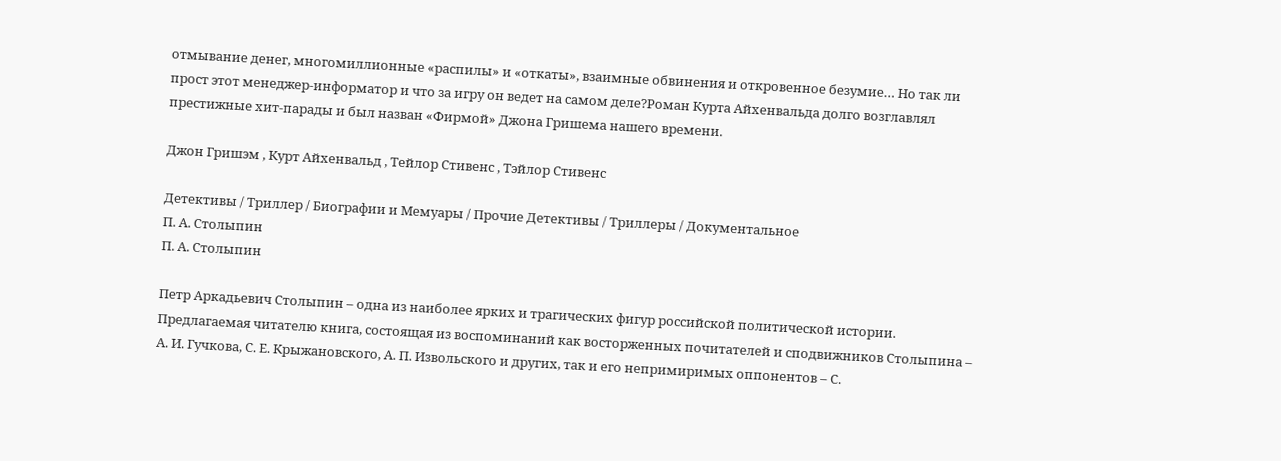отмывание денег, многомиллионные «распилы» и «откаты», взаимные обвинения и откровенное безумие… Но так ли прост этот менеджер-информатор и что за игру он ведет на самом деле?Роман Курта Айхенвальда долго возглавлял престижные хит-парады и был назван «Фирмой» Джона Гришема нашего времени.

Джон Гришэм , Курт Айхенвальд , Тейлор Стивенс , Тэйлор Стивенс

Детективы / Триллер / Биографии и Мемуары / Прочие Детективы / Триллеры / Документальное
П. А. Столыпин
П. А. Столыпин

Петр Аркадьевич Столыпин – одна из наиболее ярких и трагических фигур российской политической истории. Предлагаемая читателю книга, состоящая из воспоминаний как восторженных почитателей и сподвижников Столыпина – А. И. Гучкова, С. Е. Крыжановского, А. П. Извольского и других, так и его непримиримых оппонентов – С.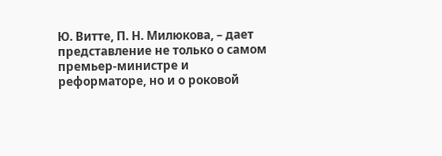Ю. Витте, П. Н. Милюкова, – дает представление не только о самом премьер-министре и реформаторе, но и о роковой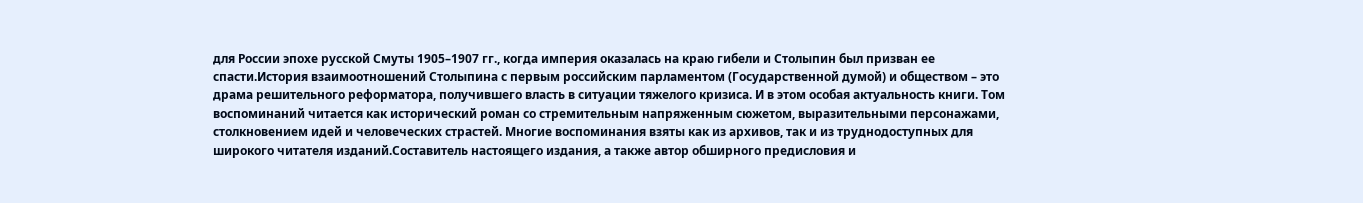для России эпохе русской Смуты 1905–1907 гг., когда империя оказалась на краю гибели и Столыпин был призван ее спасти.История взаимоотношений Столыпина с первым российским парламентом (Государственной думой) и обществом – это драма решительного реформатора, получившего власть в ситуации тяжелого кризиса. И в этом особая актуальность книги. Том воспоминаний читается как исторический роман со стремительным напряженным сюжетом, выразительными персонажами, столкновением идей и человеческих страстей. Многие воспоминания взяты как из архивов, так и из труднодоступных для широкого читателя изданий.Составитель настоящего издания, а также автор обширного предисловия и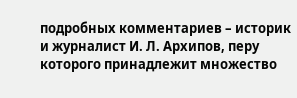подробных комментариев – историк и журналист И. Л. Архипов, перу которого принадлежит множество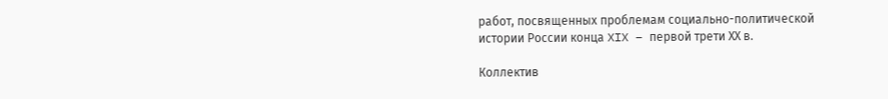работ, посвященных проблемам социально-политической истории России конца XIX – первой трети ХХ в.

Коллектив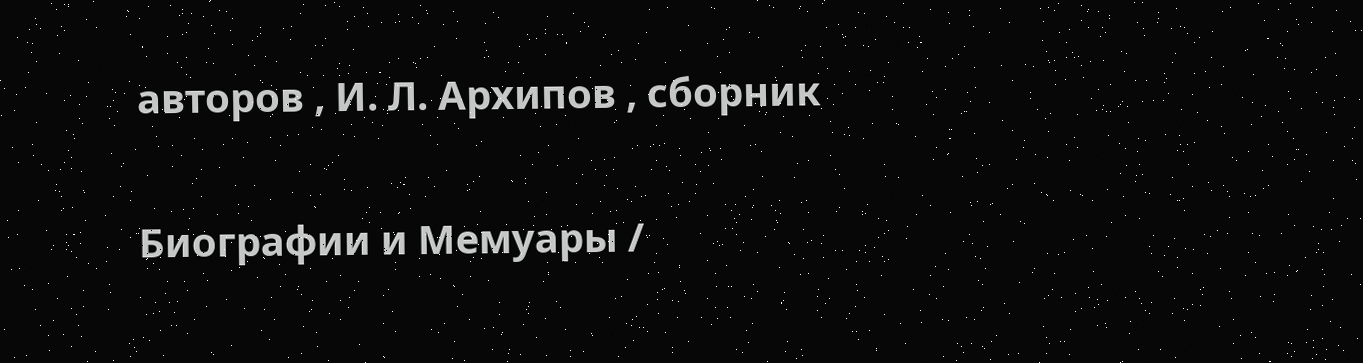авторов , И. Л. Архипов , сборник

Биографии и Мемуары /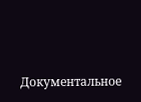Документальное